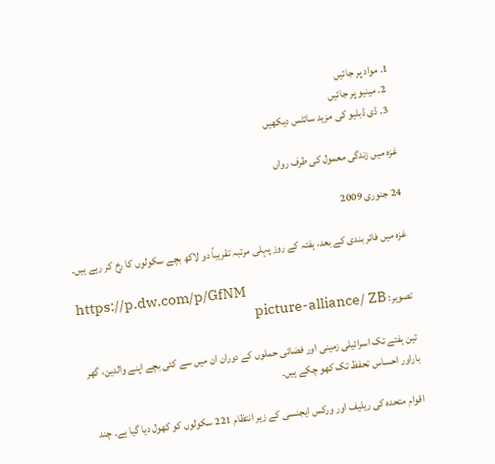1. مواد پر جائیں
  2. مینیو پر جائیں
  3. ڈی ڈبلیو کی مزید سائٹس دیکھیں

غزہ میں زندگی معمول کی طرف رواں

24 جنوری 2009

غزہ میں فائر بندی کے بعد، ہفتہ کے روز پہلی مرتبہ تقریباً دو لاکھ بچے سکولوں کا رخ کر رہے ہیں۔

https://p.dw.com/p/GfNM
تصویر: picture-alliance/ ZB

تین ہفتے تک اسرائیلی زمینی اور فضائی حملوں کے دوران ان میں سے کئی بچے اپنے والدین، گھر باراور احساس تحفظ تک کھو چکے ہیں۔

اقوام متحدہ کی ریلیف اور ورکس ایجنسی کے زیر انتظام 221 سکولوں کو کھول دیا گیا ہے۔ چند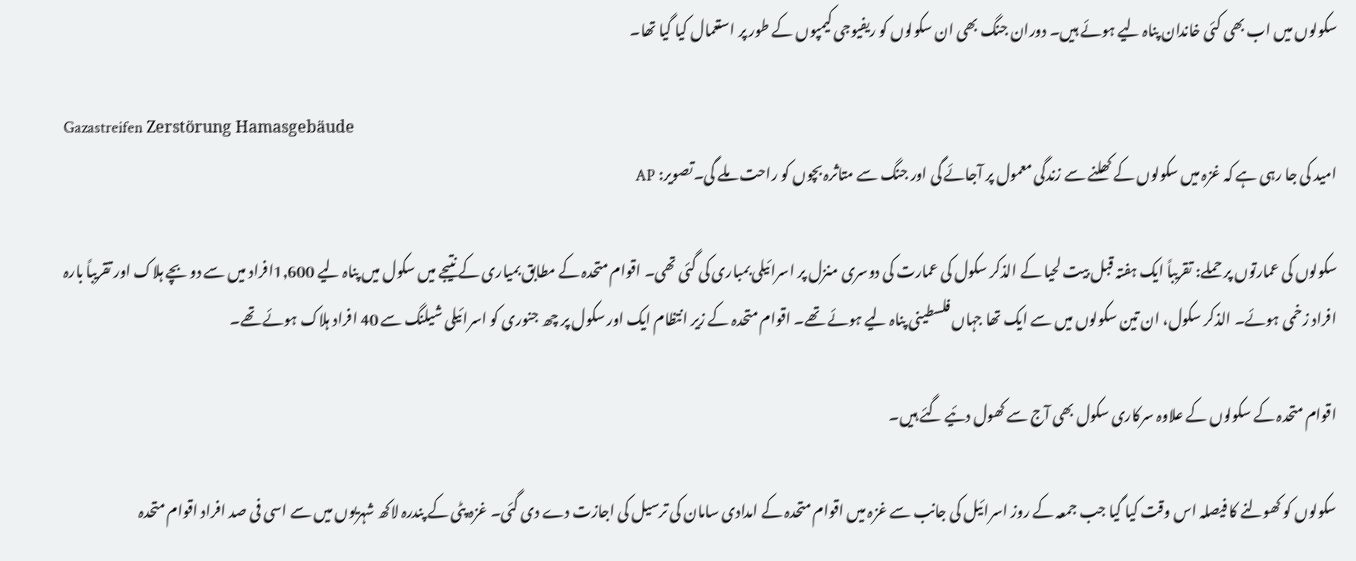سکولوں میں اب بھی کئی خاندان پناہ لیے ہوئے ہیں۔ دوران جنگ بھی ان سکولوں کو ریفیوجی کیمپوں کے طور پر استعمال کیا گیا تھا۔

Gazastreifen Zerstörung Hamasgebäude
امید کی جا رہی ہے کہ غزہ میں سکولوں کے کھلنے سے زندگی معمول پر آجائے گی اور جنگ سے متاثرہ بچوں کو راحت ملے گی۔تصویر: AP

سکولوں کی عمارتوں پر حملے: تقریباً ایک ہفتہ قبل بیت لحیا کے الذکر سکول کی عمارت کی دوسری منزل پر اسرائیلی بمباری کی گئی تھی۔ اقوام متحدہ کے مطابق بمیاری کے نتیجے میں سکول میں پناہ لیے 1,600افراد میں سے دو بچے ہلاک اور تقریباً بارہ افراد زخمی ہوئے۔ الذکر سکول، ان تین سکولوں میں سے ایک تھا جہاں فلسطینی پناہ لیے ہوئے تھے۔ اقوام متحدہ کے زیر انتظام ایک اور سکول پر چھ جنوری کو اسرائیلی شیلنگ سے 40 افراد ہلاک ہوئے تھے۔

اقوام متحدہ کے سکولوں کے علاوہ سرکاری سکول بھی آج سے کھول دئیے گئے ہیں۔

سکولوں کو کھولنے کا فیصلہ اس وقت کیا گیا جب جمعہ کے روز اسرائیل کی جانب سے غزہ میں اقوام متحدہ کے امدادی سامان کی ترسیل کی اجازت دے دی گئی۔ غزہ پٹی کے پندرہ لاکھ شہریوں میں سے اسی فی صد افراد اقوام متحدہ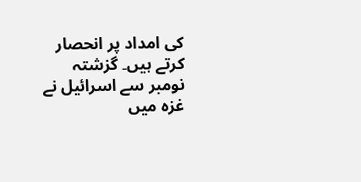کی امداد پر انحصار کرتے ہیں۔ گزشتہ نومبر سے اسرائیل نے غزہ میں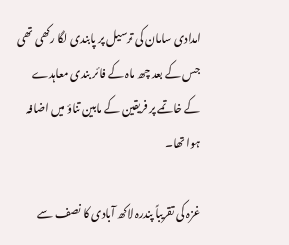امدادی سامان کی ترسیل پر پابندی لگا رکھی تھی جس کے بعد چھ ماہ کے فائر بندی معاہدے کے خاتمے پر فریقین کے مابین تناؤ میں اضافہ ہوا تھا۔

غزہ کی تقریباً پندرہ لاکھ آبادی کا نصف سے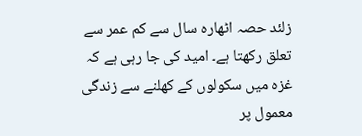زلئد حصہ اٹھارہ سال سے کم عمر سے تعلق رکھتا ہے۔ امید کی جا رہی ہے کہ غزہ میں سکولوں کے کھلنے سے زندگی معمول پر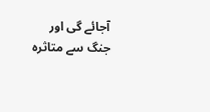آجائے گی اور جنگ سے متاثرہ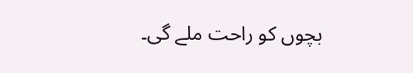بچوں کو راحت ملے گی۔